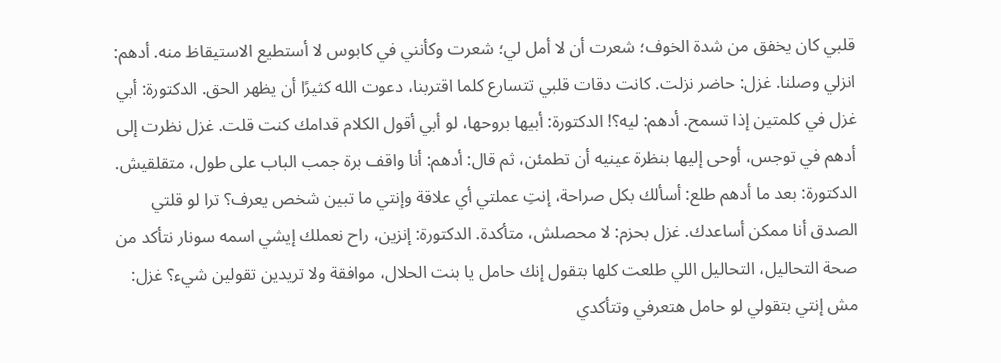قلبي كان يخفق من شدة الخوف؛ شعرت أن لا أمل لي؛ شعرت وكأنني في كابوس لا أستطيع الاستيقاظ منه. أدهم: انزلي وصلنا. غزل: حاضر نزلت. كانت دقات قلبي تتسارع كلما اقتربنا، دعوت الله كثيرًا أن يظهر الحق. الدكتورة: أبي غزل في كلمتين إذا تسمح. أدهم: ليه؟! الدكتورة: أبيها بروحها، لو أبي أقول الكلام قدامك كنت قلت. غزل نظرت إلى أدهم في توجس، أوحى إليها بنظرة عينيه أن تطمئن، ثم قال: أدهم: أنا واقف برة جمب الباب على طول، متقلقيش.
الدكتورة: بعد ما أدهم طلع: أسألك بكل صراحة، إنتِ عملتي أي علاقة وإنتي ما تبين شخص يعرف؟ ترا لو قلتي الصدق أنا ممكن أساعدك. غزل بحزم: لا محصلش، متأكدة. الدكتورة: إنزين، راح نعملك إيشي اسمه سونار نتأكد من صحة التحاليل، التحاليل اللي طلعت كلها بتقول إنك حامل يا بنت الحلال، موافقة ولا تريدين تقولين شيء؟ غزل: مش إنتي بتقولي لو حامل هتعرفي وتتأكدي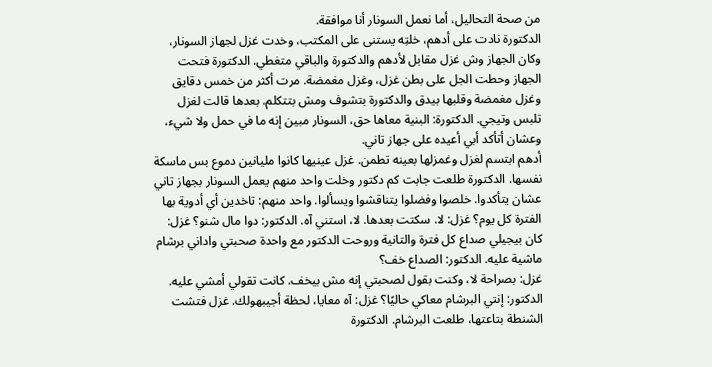من صحة التحاليل، أما نعمل السونار أنا موافقة.
الدكتورة نادت على أدهم، خلتِه يستنى على المكتب، وخدت غزل لجهاز السونار، وكان الجهاز وش غزل مقابل لأدهم والدكتورة والباقي متغطي. الدكتورة فتحت الجهاز وحطت الجل على بطن غزل، وغزل مغمضة. مرت أكثر من خمس دقايق وغزل مغمضة وقلبها بيدق والدكتورة بتشوف ومش بتتكلم. بعدها قالت لغزل تلبس وتيجي. الدكتورة: البنية معاها حق، السونار مبين إنه ما في حمل ولا شيء، وعشان أتأكد أبي أعيده على جهاز تاني.
أدهم ابتسم لغزل وغمزلها بعينه تطمن. غزل عينيها كانوا مليانين دموع بس ماسكة نفسها. الدكتورة طلعت جابت كم دكتور وخلت واحد منهم يعمل السونار بجهاز تاني عشان يتأكدوا. خلصوا وفضلوا يتناقشوا ويسألوا. واحد منهم: تاخدين أي أدوية بها الفترة كل يوم؟ غزل: لا. سكتت بعدها. لا، استني آه. الدكتور: دوا مال شنو؟ غزل: كان بيجيلي صداع كل فترة والتانية وروحت الدكتور مع واحدة صحبتي واداني برشام ماشية عليه. الدكتور: الصداع خف؟
غزل: بصراحة لا، وكنت بقول لصحبتي إنه مش بيخف. كانت تقولي أمشي عليه. الدكتور: إنتي البرشام معاكي حاليًا؟ غزل: آه معايا، لحظة أجيبهولك. غزل فتشت الشنطة بتاعتها، طلعت البرشام. الدكتورة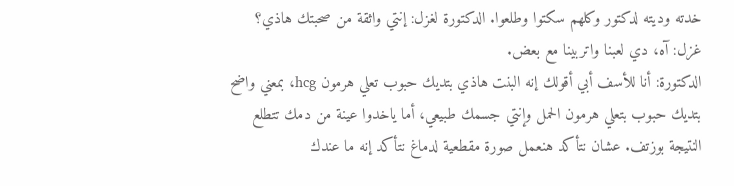خدته وديته لدكتور وكلهم سكتوا وطلعوا. الدكتورة لغزل: إنتي واثقة من صحبتك هاذي؟ غزل: آه، دي لعبنا واتربينا مع بعض.
الدكتورة: أنا للأسف أبي أقولك إنه البنت هاذي بتديك حبوب تعلي هرمون hcg، بمعني واضح بتديك حبوب بتعلي هرمون الحمل وإنتي جسمك طبيعي، أما ياخدوا عينة من دمك تتطلع النتيجة بوزتف. عشان نتأكد هنعمل صورة مقطعية لدماغ نتأكد إنه ما عندك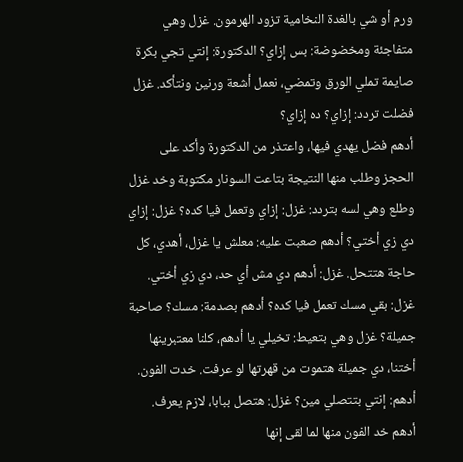ورم أو شي بالغدة النخامية تزود الهرمون. غزل وهي متفاجئة ومخضوضة: بس إزاي؟ الدكتورة: إنتي تجي بكرة صايمة تملي الورق وتمضي، نعمل أشعة ورنين ونتأكد. غزل فضلت تردد: إزاي؟ ده إزاي؟
أدهم فضل يهدي فيها، واعتذر من الدكتورة وأكد على الحجز وطلب منها النتيجة بتاعت السونار مكتوبة وخد غزل وطلع وهي لسه بتردد: غزل: إزاي وتعمل فيا كده؟ غزل: إزاي دي زي أختي؟ أدهم صعبت عليه: معلش يا غزل، أهدي، كل حاجة هتتحل. غزل: أدهم دي مش أي حد، دي زي أختي. غزل: بقي مسك تعمل فيا كده؟ أدهم بصدمة: مسك؟ صاحبة جميلة؟ غزل وهي بتعيط: تخيلي يا أدهم، كلنا معتبرينها أختنا، دي جميلة هتموت من قهرتها لو عرفت. خدت الفون.
أدهم: إنتي بتتصلي مين؟ غزل: هتصل ببابا، لازم يعرف. أدهم خد الفون منها لما لقى إنها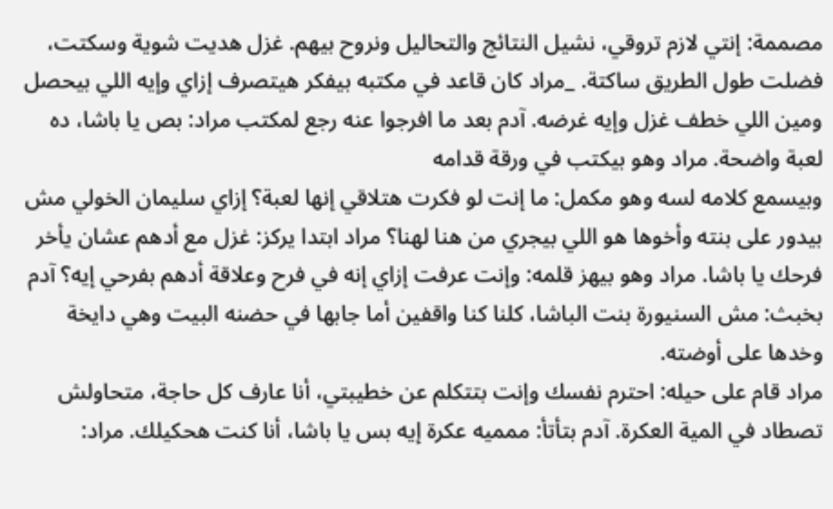مصممة: إنتي لازم تروقي، نشيل النتائج والتحاليل ونروح بيهم. غزل هديت شوية وسكتت، فضلت طول الطريق ساكتة. _مراد كان قاعد في مكتبه بيفكر هيتصرف إزاي وإيه اللي بيحصل ومين اللي خطف غزل وإيه غرضه. آدم بعد ما افرجوا عنه رجع لمكتب مراد: بص يا باشا، ده لعبة واضحة. مراد وهو بيكتب في ورقة قدامه
وبيسمع كلامه لسه وهو مكمل: ما إنت لو فكرت هتلاقي إنها لعبة؟ إزاي سليمان الخولي مش بيدور على بنته وأخوها هو اللي بيجري من هنا لهنا؟ مراد ابتدا يركز: غزل مع أدهم عشان يأخر فرحك يا باشا. مراد وهو بيهز قلمه: وإنت عرفت إزاي إنه في فرح وعلاقة أدهم بفرحي إيه؟ آدم بخبث: مش السنيورة بنت الباشا، كلنا كنا واقفين أما جابها في حضنه البيت وهي دايخة وخدها على أوضته.
مراد قام على حيله: احترم نفسك وإنت بتتكلم عن خطيبتي، أنا عارف كل حاجة، متحاولش تصطاد في المية العكرة. آدم بتأتأ: ممميه عكرة إيه بس يا باشا، أنا كنت هحكيلك. مراد: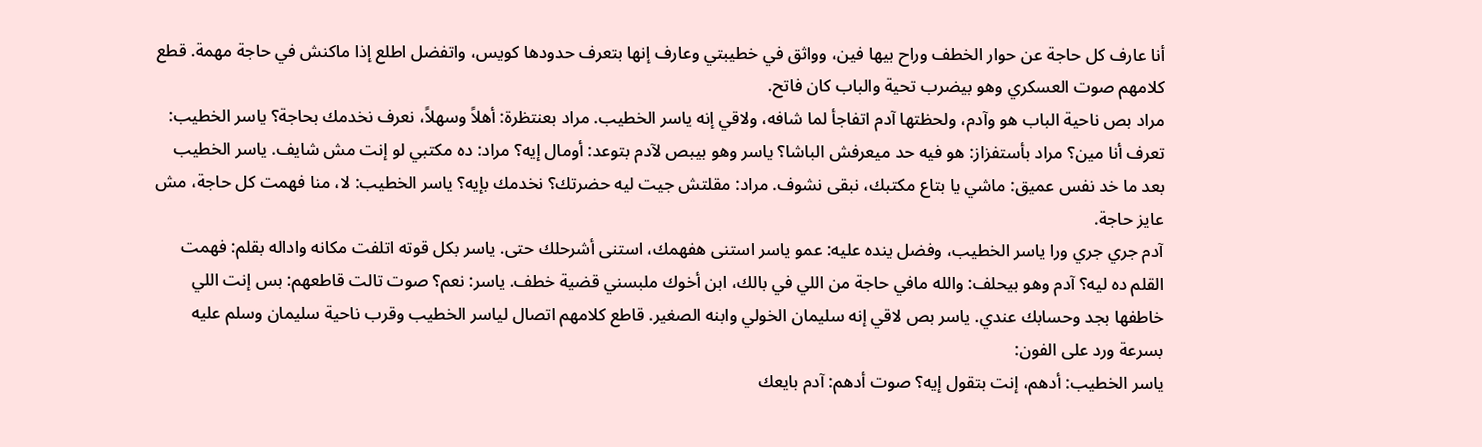أنا عارف كل حاجة عن حوار الخطف وراح بيها فين، وواثق في خطيبتي وعارف إنها بتعرف حدودها كويس، واتفضل اطلع إذا ماكنش في حاجة مهمة. قطع كلامهم صوت العسكري وهو بيضرب تحية والباب كان فاتح.
مراد بص ناحية الباب هو وآدم، ولحظتها آدم اتفاجأ لما شافه، ولاقي إنه ياسر الخطيب. مراد بعنتظرة: أهلاً وسهلاً، نعرف نخدمك بحاجة؟ ياسر الخطيب: تعرف أنا مين؟ مراد بأستفزاز: هو فيه حد ميعرفش الباشا؟ ياسر وهو بيبص لآدم بتوعد: أومال إيه؟ مراد: ده مكتبي لو إنت مش شايف. ياسر الخطيب بعد ما خد نفس عميق: ماشي يا بتاع مكتبك، نبقى نشوف. مراد: مقلتش جيت ليه حضرتك؟ نخدمك بإيه؟ ياسر الخطيب: لا، منا فهمت كل حاجة، مش عايز حاجة.
آدم جري جري ورا ياسر الخطيب، وفضل ينده عليه: عمو ياسر استنى هفهمك، استنى أشرحلك حتى. ياسر بكل قوته اتلفت مكانه واداله بقلم: فهمت القلم ده ليه؟ آدم وهو بيحلف: والله مافي حاجة من اللي في بالك، ابن أخوك ملبسني قضية خطف. ياسر: نعم؟ صوت تالت قاطعهم: بس إنت اللي خاطفها بجد وحسابك عندي. ياسر بص لاقي إنه سليمان الخولي وابنه الصغير. قاطع كلامهم اتصال لياسر الخطيب وقرب ناحية سليمان وسلم عليه بسرعة ورد على الفون:
ياسر الخطيب: أدهم، إنت بتقول إيه؟ صوت أدهم: آدم بايعك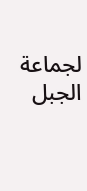لجماعة الجبل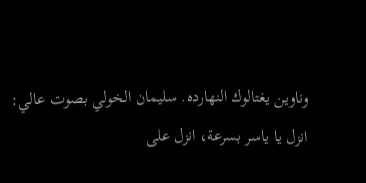وناوين يغتالوك النهارده. سليمان الخولي بصوت عالي: انزل يا ياسر بسرعة، انزل على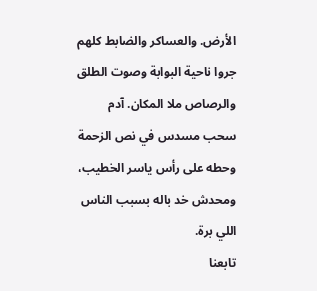الأرض. والعساكر والضابط كلهم جروا ناحية البوابة وصوت الطلق والرصاص ملا المكان. آدم سحب مسدس في نص الزحمة وحطه على رأس ياسر الخطيب، ومحدش خد باله بسبب الناس اللي برة.
تابعنا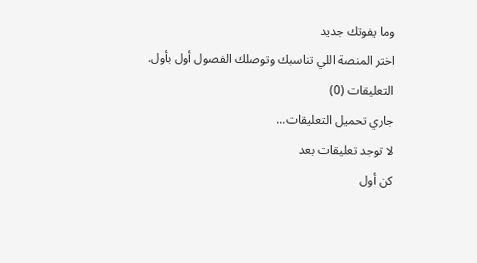وما يفوتك جديد
اختر المنصة اللي تناسبك وتوصلك الفصول أول بأول.
التعليقات (0)
جاري تحميل التعليقات...
لا توجد تعليقات بعد
كن أول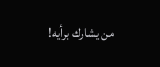من يشارك برأيه!